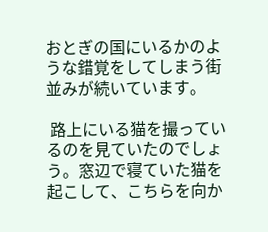おとぎの国にいるかのような錯覚をしてしまう街並みが続いています。

 路上にいる猫を撮っているのを見ていたのでしょう。窓辺で寝ていた猫を起こして、こちらを向か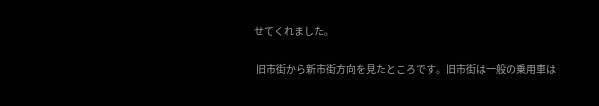せてくれました。

 旧市街から新市街方向を見たところです。旧市街は一般の乗用車は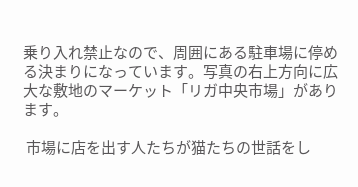乗り入れ禁止なので、周囲にある駐車場に停める決まりになっています。写真の右上方向に広大な敷地のマーケット「リガ中央市場」があります。

 市場に店を出す人たちが猫たちの世話をし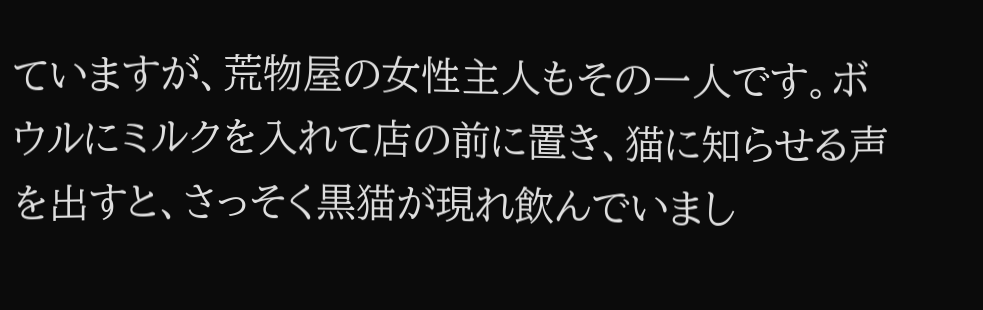ていますが、荒物屋の女性主人もその一人です。ボウルにミルクを入れて店の前に置き、猫に知らせる声を出すと、さっそく黒猫が現れ飲んでいまし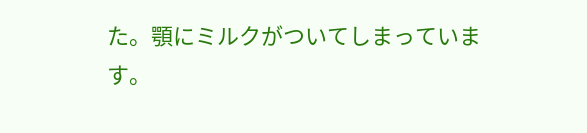た。顎にミルクがついてしまっています。